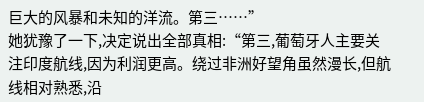巨大的风暴和未知的洋流。第三……”
她犹豫了一下,决定说出全部真相:“第三,葡萄牙人主要关注印度航线,因为利润更高。绕过非洲好望角虽然漫长,但航线相对熟悉,沿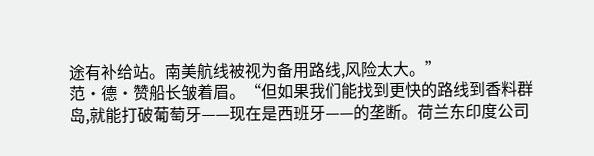途有补给站。南美航线被视为备用路线,风险太大。”
范·德·赞船长皱着眉。“但如果我们能找到更快的路线到香料群岛,就能打破葡萄牙——现在是西班牙——的垄断。荷兰东印度公司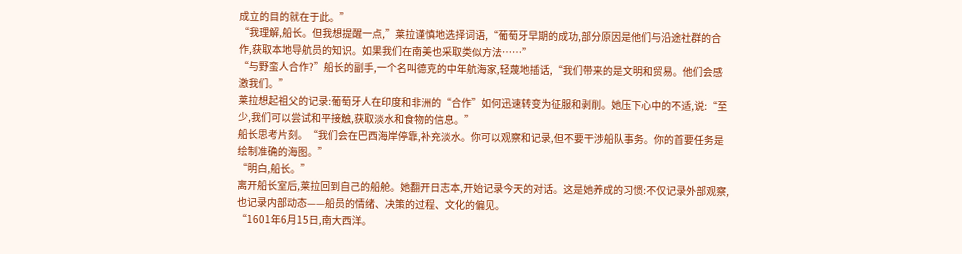成立的目的就在于此。”
“我理解,船长。但我想提醒一点,”莱拉谨慎地选择词语,“葡萄牙早期的成功,部分原因是他们与沿途社群的合作,获取本地导航员的知识。如果我们在南美也采取类似方法……”
“与野蛮人合作?”船长的副手,一个名叫德克的中年航海家,轻蔑地插话,“我们带来的是文明和贸易。他们会感激我们。”
莱拉想起祖父的记录:葡萄牙人在印度和非洲的“合作”如何迅速转变为征服和剥削。她压下心中的不适,说:“至少,我们可以尝试和平接触,获取淡水和食物的信息。”
船长思考片刻。“我们会在巴西海岸停靠,补充淡水。你可以观察和记录,但不要干涉船队事务。你的首要任务是绘制准确的海图。”
“明白,船长。”
离开船长室后,莱拉回到自己的船舱。她翻开日志本,开始记录今天的对话。这是她养成的习惯:不仅记录外部观察,也记录内部动态——船员的情绪、决策的过程、文化的偏见。
“1601年6月15日,南大西洋。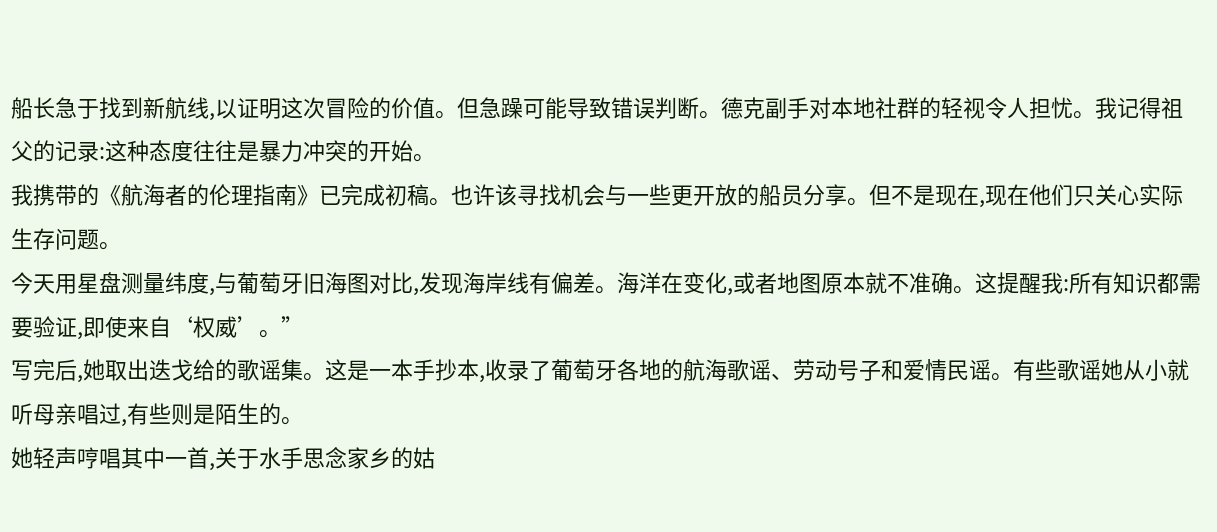船长急于找到新航线,以证明这次冒险的价值。但急躁可能导致错误判断。德克副手对本地社群的轻视令人担忧。我记得祖父的记录:这种态度往往是暴力冲突的开始。
我携带的《航海者的伦理指南》已完成初稿。也许该寻找机会与一些更开放的船员分享。但不是现在,现在他们只关心实际生存问题。
今天用星盘测量纬度,与葡萄牙旧海图对比,发现海岸线有偏差。海洋在变化,或者地图原本就不准确。这提醒我:所有知识都需要验证,即使来自‘权威’。”
写完后,她取出迭戈给的歌谣集。这是一本手抄本,收录了葡萄牙各地的航海歌谣、劳动号子和爱情民谣。有些歌谣她从小就听母亲唱过,有些则是陌生的。
她轻声哼唱其中一首,关于水手思念家乡的姑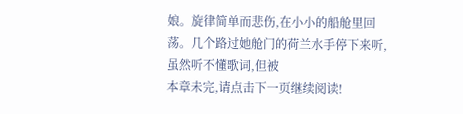娘。旋律简单而悲伤,在小小的船舱里回荡。几个路过她舱门的荷兰水手停下来听,虽然听不懂歌词,但被
本章未完,请点击下一页继续阅读!